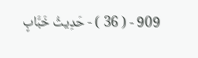909 - ( 36 ) - حَدِيثُ خَبَّابٍ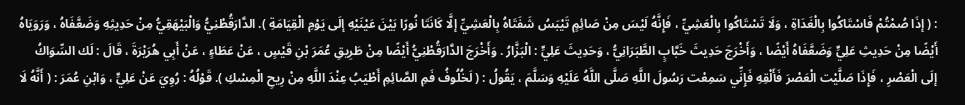: ( إذَا صُمْتُمْ فَاسْتَاكُوا بِالْغَدَاةِ ، وَلَا تَسْتَاكُوا بِالْعَشِيِّ ، فَإِنَّهُ لَيْسَ مِنْ صَائِمٍ تَيْبَسُ شَفَتَاهُ بِالْعَشِيِّ إلَّا كَانَتَا نُورًا بَيْنَ عَيْنَيْهِ إلَى يَوْمِ الْقِيَامَةِ ). الدَّارَقُطْنِيُّ وَالْبَيْهَقِيُّ مِنْ حَدِيثِهِ وَضَعَّفَاهُ ، وَرَوَيَاهُ أَيْضًا مِنْ حَدِيثِ عَلِيٍّ وَضَعَّفَاهُ أَيْضًا ، وَأَخْرَجَ حَدِيثَ خَبَّابٍ الطَّبَرَانِيُّ ، وَحَدِيثَ عَلِيٍّ : الْبَزَّارُ . وَأَخْرَجَ الدَّارَقُطْنِيُّ أَيْضًا مِنْ طَرِيقِ عُمَرَ بْنِ قَيْسٍ ، عَنْ عَطَاءٍ ، عَنْ أَبِي هُرَيْرَةَ ، قَالَ : لَك السِّوَاكُ إلَى الْعَصْرِ ، فَإِذَا صَلَّيْت الْعَصْرَ فَأَلْقِهِ فَإِنِّي سَمِعْت رَسُولَ اللَّهِ صَلَّى اللَّهُ عَلَيْهِ وَسَلَّمَ ، يَقُولُ : ( لَخُلُوفُ فَمِ الصَّائِمِ أَطْيَبُ عِنْدَ اللَّهِ مِنْ رِيحِ الْمِسْكِ ). قَوْلُهُ : رُوِيَ عَنْ عَلِيٍّ ، وَابْنِ عُمَرَ : ( أَنَّهُ لَا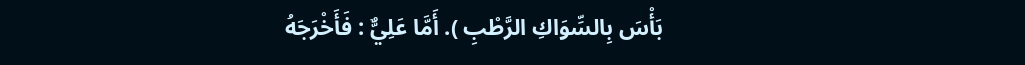بَأْسَ بِالسِّوَاكِ الرَّطْبِ ). أَمَّا عَلِيٌّ : فَأَخْرَجَهُ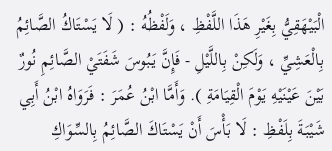الْبَيْهَقِيُّ بِغَيْرِ هَذَا اللَّفْظِ ، وَلَفْظُهُ : ( لَا يَسْتَاكُ الصَّائِمُ بِالْعَشِيِّ ، وَلَكِنْ بِاللَّيْلِ - فَإِنَّ يَبُوسَ شَفَتَيْ الصَّائِمِ نُورٌ بَيْنَ عَيْنَيْهِ يَوْمَ الْقِيَامَةِ ). وَأَمَّا ابْنُ عُمَرَ : فَرَوَاهُ ابْنُ أَبِي شَيْبَةَ بِلَفْظِ : لَا بَأْسَ أَنْ يَسْتَاكَ الصَّائِمُ بِالسِّوَاكِ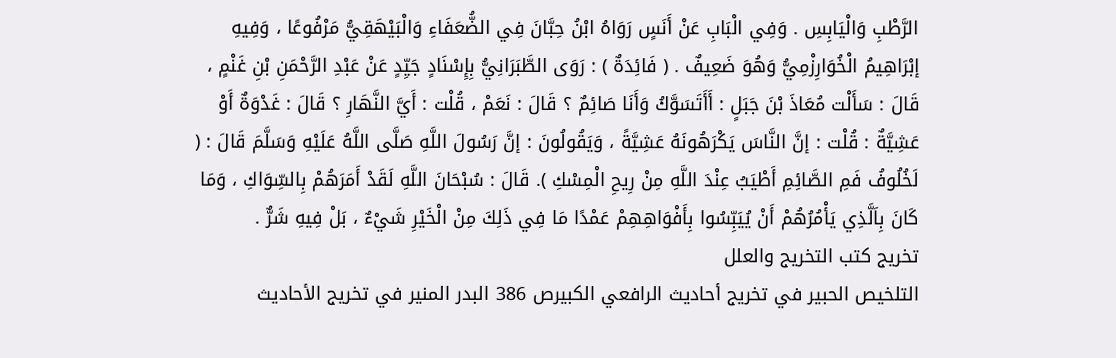الرَّطْبِ وَالْيَابِسِ . وَفِي الْبَابِ عَنْ أَنَسٍ رَوَاهُ ابْنُ حِبَّانَ فِي الضُّعَفَاءِ وَالْبَيْهَقِيُّ مَرْفُوعًا ، وَفِيهِ إبْرَاهِيمُ الْخُوَارِزْمِيُّ وَهُوَ ضَعِيفٌ . ( فَائِدَةٌ ) : رَوَى الطَّبَرَانِيُّ بِإِسْنَادٍ جَيِّدٍ عَنْ عَبْدِ الرَّحْمَنِ بْنِ غَنْمٍ ، قَالَ : سَأَلْت مُعَاذَ بْنَ جَبَلٍ : أَأَتَسَوَّكُ وَأَنَا صَائِمٌ ؟ قَالَ : نَعَمْ ، قُلْت : أَيَّ النَّهَارِ ؟ قَالَ : غَدْوَةٌ أَوْ عَشِيَّةٌ : قُلْت : إنَّ النَّاسَ يَكْرَهُونَهُ عَشِيَّةً ، وَيَقُولُونَ : إنَّ رَسُولَ اللَّهِ صَلَّى اللَّهُ عَلَيْهِ وَسَلَّمَ قَالَ : ( لَخُلُوفُ فَمِ الصَّائِمِ أَطْيَبُ عِنْدَ اللَّهِ مِنْ رِيحِ الْمِسْكِ ). قَالَ : سُبْحَانَ اللَّهِ لَقَدْ أَمَرَهُمْ بِالسِّوَاكِ ، وَمَا كَانَ بِاَلَّذِي يَأْمُرُهُمْ أَنْ يُيَبِّسُوا بِأَفْوَاهِهِمْ عَمْدًا مَا فِي ذَلِكَ مِنْ الْخَيْرِ شَيْءٌ ، بَلْ فِيهِ شَرٌّ .
تخريج كتب التخريج والعلل
التلخيص الحبير في تخريج أحاديث الرافعي الكبيرص 386 البدر المنير في تخريج الأحاديث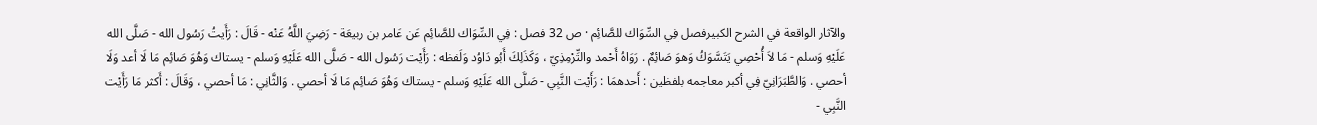والآثار الواقعة في الشرح الكبيرفصل فِي السِّوَاك للصَّائِم · ص 32 فصل : فِي السِّوَاك للصَّائِم عَن عَامر بن ربيعَة - رَضِيَ اللَّهُ عَنْه - قَالَ : رَأَيتُ رَسُول الله - صَلَّى الله عَلَيْهِ وَسلم - مَا لاَ أُحْصِي يَتَسَّوَكُ وَهوَ صَائِمٌ . رَوَاهُ أَحْمد والتِّرْمِذِيّ ، وَكَذَلِكَ أَبُو دَاوُد وَلَفظه : رَأَيْت رَسُول الله - صَلَّى الله عَلَيْهِ وَسلم - يستاك وَهُوَ صَائِم مَا لَا أعد وَلَا أحصي . وَالطَّبَرَانِيّ فِي أكبر معاجمه بلفظين : أَحدهمَا : رَأَيْت النَّبِي - صَلَّى الله عَلَيْهِ وَسلم - يستاك وَهُوَ صَائِم مَا لَا أحصي . وَالثَّانِي : مَا أحصي ، وَقَالَ : أَكثر مَا رَأَيْت النَّبِي -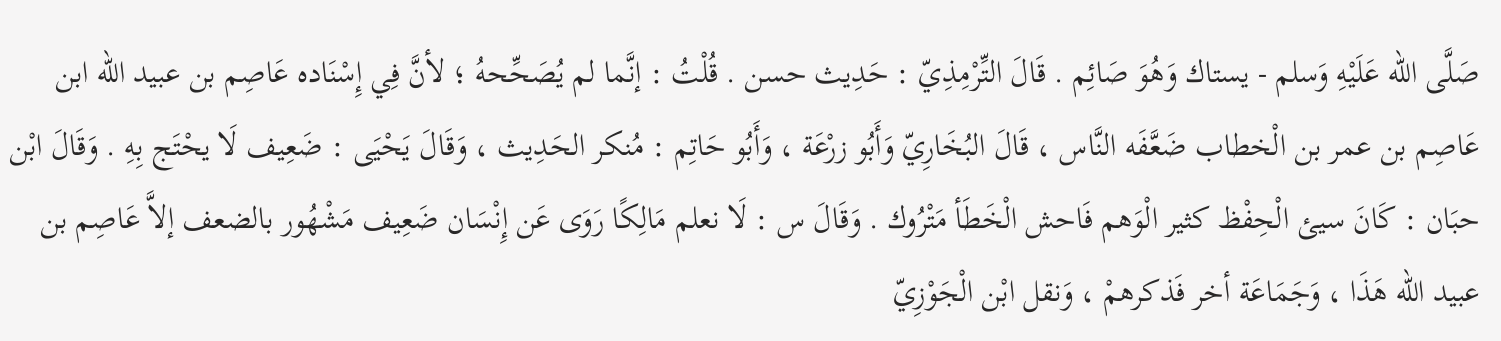صَلَّى الله عَلَيْهِ وَسلم - يستاك وَهُوَ صَائِم . قَالَ التِّرْمِذِيّ : حَدِيث حسن . قُلْتُ : إنَّما لم يُصَحِّحهُ ؛ لأنَّ فِي إِسْنَاده عَاصِم بن عبيد الله ابن عَاصِم بن عمر بن الْخطاب ضَعَّفَه النَّاس ، قَالَ البُخَارِيّ وَأَبُو زرْعَة ، وَأَبُو حَاتِم : مُنكر الحَدِيث ، وَقَالَ يَحْيَى : ضَعِيف لَا يحْتَج بِهِ . وَقَالَ ابْن حبَان : كَانَ سيئ الْحِفْظ كثير الْوَهم فَاحش الْخَطَأ مَتْرُوك . وَقَالَ س : لَا نعلم مَالِكًا رَوَى عَن إِنْسَان ضَعِيف مَشْهُور بالضعف إلاَّ عَاصِم بن عبيد الله هَذَا ، وَجَمَاعَة أخر فَذكرهمْ ، وَنقل ابْن الْجَوْزِيّ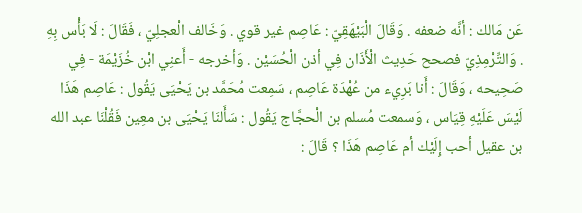عَن مَالك : أنَّه ضعفه . وَقَالَ الْبَيْهَقِيّ : عَاصِم غير قوي . وَخَالف الْعجلِيّ ، فَقَالَ : لَا بَأْس بِهِ . وَالتِّرْمِذِيّ فصحح حَدِيث الْأَذَان فِي أذن الْحُسَيْن . وَأخرجه - أَعنِي ابْن خُزَيْمَة - فِي صَحِيحه ، وَقَالَ : أَنا بَرِيء من عُهْدَة عَاصِم ، سَمِعت مُحَمَّد بن يَحْيَى يَقُول : عَاصِم هَذَا لَيْسَ عَلَيْهِ قِيَاس ، وَسمعت مُسلم بن الْحجَّاج يَقُول : سَأَلنَا يَحْيَى بن معِين فَقُلْنَا عبد الله بن عقيل أحب إِلَيْك أم عَاصِم هَذَا ؟ قَالَ :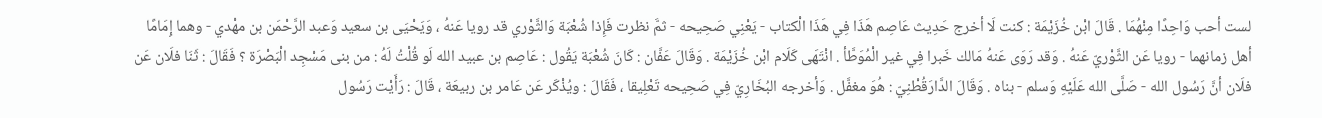لست أحب وَاحِدًا مِنْهُمَا . قَالَ ابْن خُزَيْمَة : كنت لَا أخرج حَدِيث عَاصِم هَذَا فِي هَذَا الْكتاب - يَعْنِي صَحِيحه - ثمَّ نظرت فَإِذا شُعْبَة وَالثَّوْري قد رويا عَنهُ ، وَيَحْيَى بن سعيد وَعبد الرَّحْمَن بن مهْدي - وهما إِمَامًا أهل زمانهما - رويا عَن الثَّوْريّ عَنهُ . وَقد رَوَى عَنهُ مَالك خَبرا فِي غير الْمُوَطَّأ . انْتَهَى كَلَام ابْن خُزَيْمَة . وَقَالَ عَفَّان : كَانَ شُعْبَة يَقُول : عَاصِم بن عبيد الله لَو قُلْتُ لَهُ : من بنى مَسْجِد الْبَصْرَة ؟ فَقَالَ : ثَنَا فلَان عَن فلَان أنَّ رَسُول الله - صَلَّى الله عَلَيْهِ وَسلم - بناه . وَقَالَ الدَّارَقُطْنِيّ : هُوَ مغفَّل . وَأخرجه البُخَارِيّ فِي صَحِيحه تَعْلِيقا ، فَقَالَ : ويُذْكَر عَن عَامر بن ربيعَة ، قَالَ : رَأَيْت رَسُول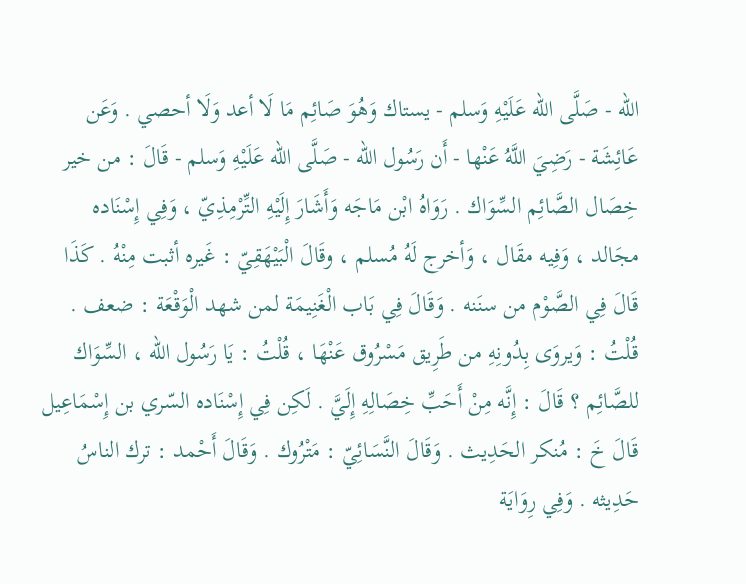الله - صَلَّى الله عَلَيْهِ وَسلم - يستاك وَهُوَ صَائِم مَا لَا أعد وَلَا أحصي . وَعَن عَائِشَة - رَضِيَ اللَّهُ عَنْها - أَن رَسُول الله - صَلَّى الله عَلَيْهِ وَسلم - قَالَ : من خير خِصَال الصَّائِم السِّوَاك . رَوَاهُ ابْن مَاجَه وَأَشَارَ إِلَيْهِ التِّرْمِذِيّ ، وَفِي إِسْنَاده مجَالد ، وَفِيه مقَال ، وَأخرج لَهُ مُسلم ، وقَالَ الْبَيْهَقِيّ : غَيره أثبت مِنْهُ . كَذَا قَالَ فِي الصَّوْم من سنَنه . وَقَالَ فِي بَاب الْغَنِيمَة لمن شهد الْوَقْعَة : ضعف . قُلْتُ : وَيروَى بِدُونِهِ من طَرِيق مَسْرُوق عَنْهَا ، قُلْتُ : يَا رَسُول الله ، السِّوَاك للصَّائِم ؟ قَالَ : إِنَّه مِنْ أَحَبِّ خِصَالِهِ إِلَيَّ . لَكِن فِي إِسْنَاده السّري بن إِسْمَاعِيل قَالَ خَ : مُنكر الحَدِيث . وَقَالَ النَّسَائِيّ : مَتْرُوك . وَقَالَ أَحْمد : ترك الناسُ حَدِيثه . وَفِي رِوَايَة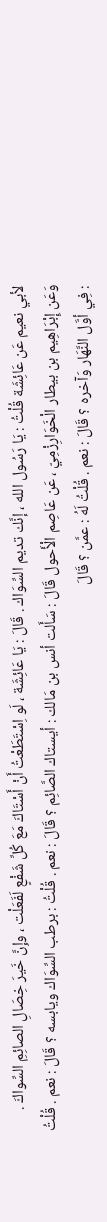لأبي نعيم عَن عَائِشَة قُلْتُ : يَا رَسُول الله ، إنَّك تديم السِّوَاك . قَالَ : يَا عَائِشَة ، لَو اِسْتَطَعْتُ أَنْ أَسْتَاكَ مَعَ كُلِّ شَفْعٍ لَفَعَلْت ، وإِنَّ خَيرَ خِصَالِ الصائِمِ السِّواكَ . وَعَن إِبْرَاهِيم بن بيطار الْخَوَارِزْمِيّ ، عَن عَاصِم الْأَحول قَالَ : سَأَلت أنس بن مَالك : أيستاك الصَّائِم ؟ قَالَ : نعم . قُلْتُ : برطب السِّوَاك ويابسه ؟ قَالَ : نعم . قُلْتُ : فِي أوَّل النَّهَار وَآخره ؟ قَالَ : نعم . قُلْتُ لَهُ : عمَّن ؟ قَالَ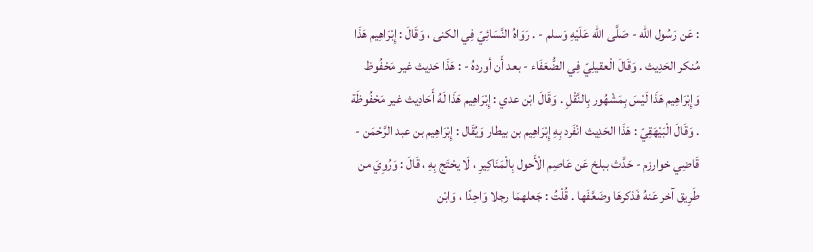: عَن رَسُول الله - صَلَّى الله عَلَيْهِ وَسلم - . رَوَاهُ النَّسَائِيّ فِي الكنى ، وَقَالَ : إِبْرَاهِيم هَذَا مُنكر الحَدِيث . وَقَالَ الْعقيلِيّ فِي الضُّعَفَاء - بعد أَن أوردهُ - : هَذَا حَدِيث غير مَحْفُوظ وَإِبْرَاهِيم هَذَا لَيْسَ بِمَشْهُور بِالنَّقْلِ . وَقَالَ ابْن عدي : إِبْرَاهِيم هَذَا لَهُ أَحَادِيث غير مَحْفُوظَة . وَقَالَ الْبَيْهَقِيّ : هَذَا الحَدِيث انْفَرد بِهِ إِبْرَاهِيم بن بيطار وَيُقَال : إِبْرَاهِيم بن عبد الرَّحْمَن - قَاضِي خوارزم - حَدَّث ببلخ عَن عَاصِم الْأَحول بِالْمَنَاكِيرِ ، لَا يحْتَج بِهِ ، قَالَ : وَرُوِيَ من طَرِيق آخر عَنهُ فَذكرهَا وضَعَّفَها . قُلْتُ : جَعلهمَا رجلا وَاحِدًا ، وَابْن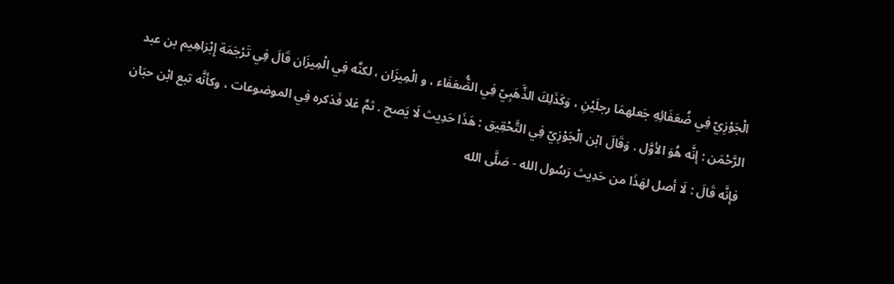الْجَوْزِيّ فِي ضُعَفَائِهِ جَعلهمَا رجلَيْنِ ، وَكَذَلِكَ الذَّهَبِيّ فِي الضُّعَفَاء ، و الْمِيزَان ، لكنَّه فِي الْمِيزَان قَالَ فِي تَرْجَمَة إِبْرَاهِيم بن عبد الرَّحْمَن : إنَّه هُوَ الأوَّل . وَقَالَ ابْن الْجَوْزِيّ فِي التَّحْقِيق : هَذَا حَدِيث لَا يَصح . ثمَّ غلا فَذكره فِي الموضوعات ، وكأنَّه تبع ابْن حبَان فإنَّه قَالَ : لَا أصل لهَذَا من حَدِيث رَسُول الله - صَلَّى الله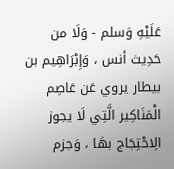عَلَيْهِ وَسلم - وَلَا من حَدِيث أنس ، وَإِبْرَاهِيم بن بيطار يروي عَن عَاصِم الْمَنَاكِير الَّتِي لَا يجوز الِاحْتِجَاج بهَا ، وَجزم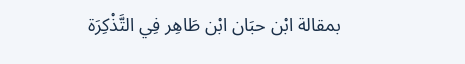بمقالة ابْن حبَان ابْن طَاهِر فِي التَّذْكِرَة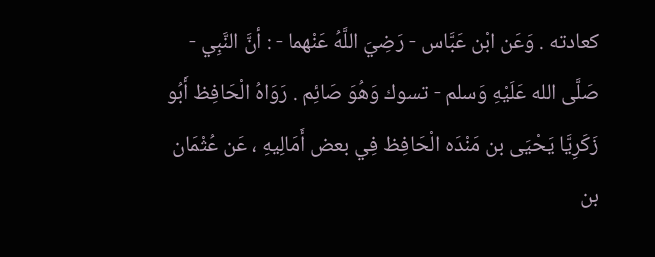كعادته . وَعَن ابْن عَبَّاس - رَضِيَ اللَّهُ عَنْهما - : أنَّ النَّبِي - صَلَّى الله عَلَيْهِ وَسلم - تسوك وَهُوَ صَائِم . رَوَاهُ الْحَافِظ أَبُو زَكَرِيَّا يَحْيَى بن مَنْدَه الْحَافِظ فِي بعض أَمَالِيهِ ، عَن عُثْمَان بن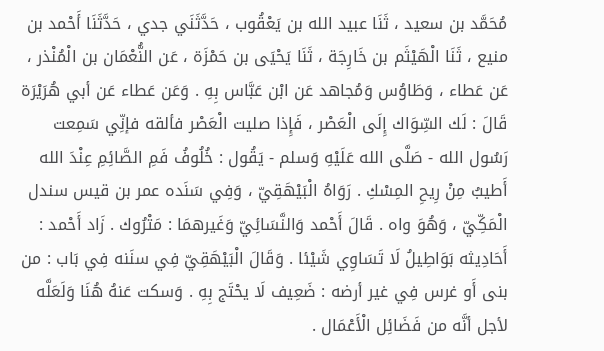مُحَمَّد بن سعيد ، ثَنَا عبيد الله بن يَعْقُوب ، حَدَّثَنَي جدي ، حَدَّثَنَا أَحْمد بن منيع ، ثَنَا الْهَيْثَم بن خَارِجَة ، ثَنَا يَحْيَى بن حَمْزَة ، عَن النُّعْمَان بن الْمُنْذر ، عَن عَطاء ، وَطَاوُس وَمُجاهد عَن ابْن عَبَّاس بِهِ . وَعَن عَطاء عَن أبي هُرَيْرَة قَالَ : لَك السِّوَاك إِلَى الْعَصْر ، فَإِذا صليت الْعَصْر فألقه فإنِّي سَمِعت رَسُول الله - صَلَّى الله عَلَيْهِ وَسلم - يَقُول : خُلُوفُ فَمِ الصَّائِمِ عِنْدَ الله أَطيبُ مِنْ رِيحِ المِسْكِ . رَوَاهُ الْبَيْهَقِيّ ، وَفِي سَنَده عمر بن قيس سندل الْمَكِّيّ ، وَهُوَ واه . قَالَ أَحْمد وَالنَّسَائِيّ وَغَيرهمَا : مَتْرُوك . زَاد أَحْمد : أَحَادِيثه بَوَاطِيلُ لَا تَسَاوِي شَيْئا . وَقَالَ الْبَيْهَقِيّ فِي سنَنه فِي بَاب : من بنى أَو غرس فِي غير أرضه : ضَعِيف لَا يحْتَج بِهِ . وَسكت عَنهُ هُنَا وَلَعَلَّه لأجل أنَّه من فَضَائِل الْأَعْمَال .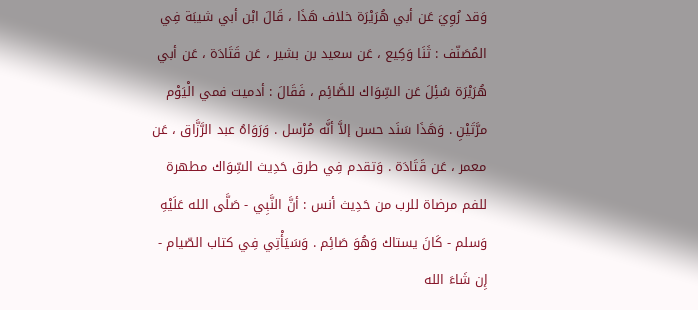وَقد رُوِيَ عَن أبي هُرَيْرَة خلاف هَذَا ، قَالَ ابْن أبي شيبَة فِي المُصَنّف : ثَنَا وَكِيع ، عَن سعيد بن بشير ، عَن قَتَادَة ، عَن أبي هُرَيْرَة سُئِلَ عَن السِّوَاك للصَّائِم ، فَقَالَ : أدميت فمي الْيَوْم مرَّتَيْنِ . وَهَذَا سَنَد حسن إلاَّ أنَّه مُرْسل . وَرَوَاهُ عبد الرَّزَّاق ، عَن معمر ، عَن قَتَادَة . وَتقدم فِي طرق حَدِيث السِّوَاك مطهرة للفم مرضاة للرب من حَدِيث أنس : أنَّ النَّبِي - صَلَّى الله عَلَيْهِ وَسلم - كَانَ يستاك وَهُوَ صَائِم . وَسَيَأْتِي فِي كتاب الصّيام - إِن شَاءَ الله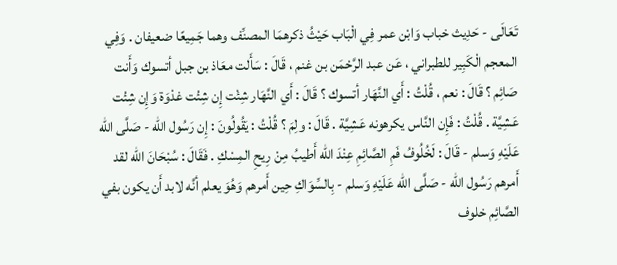تَعَالَى - حَدِيث خباب وَابْن عمر فِي الْبَاب حَيْثُ ذكرهمَا المصنِّف وهما جَمِيعًا ضعيفان . وَفِي المعجم الْكَبِير للطبراني ، عَن عبد الرَّحْمَن بن غنم ، قَالَ : سَأَلت معَاذ بن جبل أتسوك وَأَنت صَائِم ؟ قَالَ : نعم ، قُلْتُ : أَي النَّهَار أتسوك ؟ قَالَ : أَي النَّهَار شِئْت إِن شِئْت غدْوَة وَإِن شِئْت عَشِيَّة . قُلْتُ : فَإِن النَّاس يكرهونه عَشِيَّة . قَالَ : ولِمَ ؟ قُلْتُ : يَقُولُونَ : إِن رَسُول الله - صَلَّى الله عَلَيْهِ وَسلم - قَالَ : لَخُلُوفُ فَمِ الصَّائِمِ عِنْدَ الله أَطيبُ مِنْ رِيحِ المِسْكِ . فَقَالَ : سُبْحَانَ الله لقد أَمرهم رَسُول الله - صَلَّى الله عَلَيْهِ وَسلم - بِالسِّوَاكِ حِين أَمرهم وَهُوَ يعلم أنَّه لابد أَن يكون بفي الصَّائِم خلوف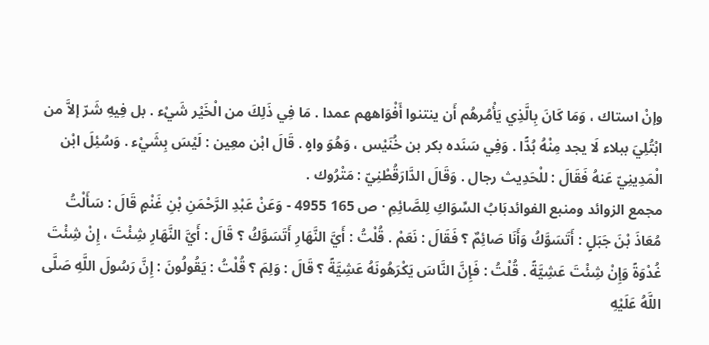وإنْ استاك ، وَمَا كَانَ بِالَّذِي يَأْمُرهُم أَن ينتنوا أَفْوَاههم عمدا . مَا فِي ذَلِكَ من الْخَيْر شَيْء . بل فِيهِ شَرّ إلاَّ من ابْتُلِيَ ببلاء لَا يجد مِنْهُ بُدًّا . وَفِي سَنَده بكر بن خُنَيْس ، وَهُوَ واهٍ . قَالَ ابْن معِين : لَيْسَ بِشَيْء . وَسُئِلَ ابْن الْمَدِينِيّ عَنهُ فَقَالَ : للْحَدِيث رجال . وَقَالَ الدَّارَقُطْنِيّ : مَتْرُوك .
مجمع الزوائد ومنبع الفوائدبَابُ السِّوَاكِ لِلصَّائِمِ · ص 165 4955 - وَعَنْ عَبْدِ الرَّحْمَنِ بْنِ غَنْمٍ قَالَ : سَأَلْتُ مُعَاذَ بْنَ جَبَلٍ : أَتَسَوَّكُ وَأَنَا صَائِمٌ ؟ فَقَالَ : نَعَمْ . قُلْتُ : أَيَّ النَّهَارِ أَتَسَوَّكُ ؟ قَالَ : أَيَّ النَّهَارِ شِئْتَ ، إِنْ شِئْتَ غُدْوَةً وَإِنْ شِئْتَ عَشِيَّةً . قُلْتُ : فَإِنَّ النَّاسَ يَكْرَهُونَهُ عَشِيَّةً ؟ قَالَ : وَلِمَ ؟ قُلْتُ : يَقُولُونَ : إِنَّ رَسُولَ اللَّهِ صَلَّى اللَّهُ عَلَيْهِ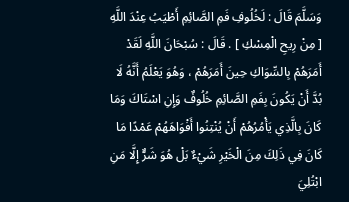وَسَلَّمَ قَالَ : لَخُلُوفِ فَمِ الصَّائِمِ أَطْيَبُ عِنْدَ اللَّهِ [ مِنْ رِيحِ الْمِسْكِ ] . قَالَ : سُبْحَانَ اللَّهِ لَقَدْ أَمَرَهُمْ بِالسِّوَاكِ حِينَ أَمَرَهُمْ ، وَهُوَ يَعْلَمُ أَنَّهُ لَا بُدَّ أَنْ يَكُونَ بِفَمِ الصَّائِمِ خُلُوفٌ وَإِنِ اسْتَاكَ وَمَا كَانَ بِالَّذِي يَأْمُرُهُمْ أَنْ يُنْتِنُوا أَفْوَاهَهُمْ عَمْدًا مَا كَانَ فِي ذَلِكَ مِنَ الْخَيْرِ شَيْءٌ بَلْ هُوَ شَرٌّ إِلَّا مَنِ ابْتُلِيَ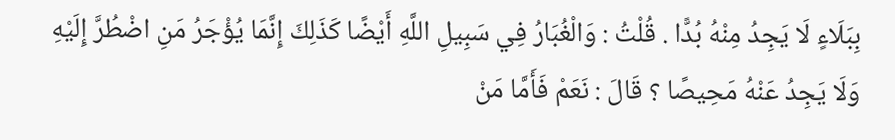بِبَلَاءٍ لَا يَجِدُ مِنْهُ بُدًّا . قُلْتُ : وَالْغُبَارُ فِي سَبِيلِ اللَّهِ أَيْضًا كَذَلِكَ إِنَّمَا يُؤْجَرُ مَنِ اضْطُرَّ إِلَيْهِ وَلَا يَجِدُ عَنْهُ مَحِيصًا ؟ قَالَ : نَعَمْ فَأَمَّا مَنْ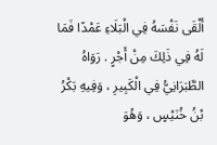أَلْقَى نَفْسَهُ فِي الْبَلَاءِ عَمْدًا فَمَا لَهُ فِي ذَلِكَ مِنْ أَجْرٍ . رَوَاهُ الطَّبَرَانِيُّ فِي الْكَبِيرِ ، وَفِيهِ بَكْرُ بْنُ خُنَيْسٍ ، وَهُوَ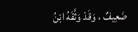ضَعِيفٌ ، وَقَدْ وَثَّقَهُ ابْنُ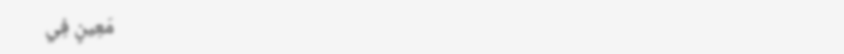مَعِينٍ فِي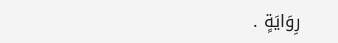رِوَايَةٍ .